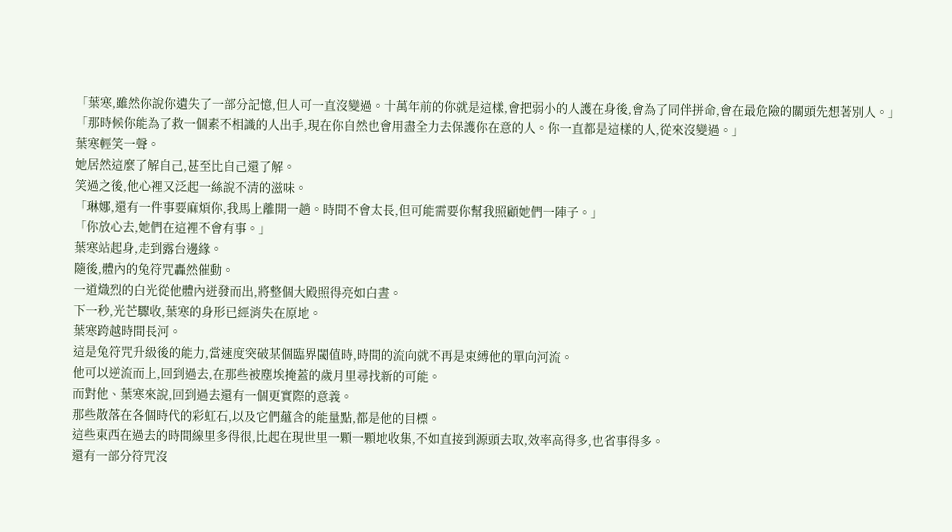「葉寒,雖然你說你遺失了一部分記憶,但人可一直沒變過。十萬年前的你就是這樣,會把弱小的人護在身後,會為了同伴拼命,會在最危險的關頭先想著別人。」
「那時候你能為了救一個素不相識的人出手,現在你自然也會用盡全力去保護你在意的人。你一直都是這樣的人,從來沒變過。」
葉寒輕笑一聲。
她居然這麼了解自己,甚至比自己還了解。
笑過之後,他心裡又泛起一絲說不清的滋味。
「琳娜,還有一件事要麻煩你,我馬上離開一趟。時間不會太長,但可能需要你幫我照顧她們一陣子。」
「你放心去,她們在這裡不會有事。」
葉寒站起身,走到露台邊緣。
隨後,體內的兔符咒轟然催動。
一道熾烈的白光從他體內迸發而出,將整個大殿照得亮如白晝。
下一秒,光芒驟收,葉寒的身形已經消失在原地。
葉寒跨越時間長河。
這是兔符咒升級後的能力,當速度突破某個臨界閾值時,時間的流向就不再是束縛他的單向河流。
他可以逆流而上,回到過去,在那些被塵埃掩蓋的歲月里尋找新的可能。
而對他、葉寒來說,回到過去還有一個更實際的意義。
那些散落在各個時代的彩虹石,以及它們蘊含的能量點,都是他的目標。
這些東西在過去的時間線里多得很,比起在現世里一顆一顆地收集,不如直接到源頭去取,效率高得多,也省事得多。
還有一部分符咒沒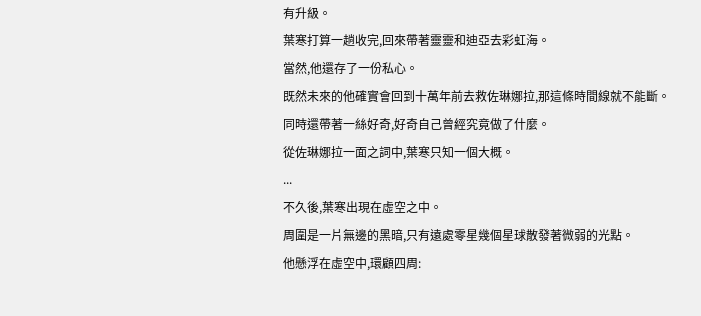有升級。
葉寒打算一趟收完,回來帶著靈靈和迪亞去彩虹海。
當然,他還存了一份私心。
既然未來的他確實會回到十萬年前去救佐琳娜拉,那這條時間線就不能斷。
同時還帶著一絲好奇,好奇自己曾經究竟做了什麼。
從佐琳娜拉一面之詞中,葉寒只知一個大概。
...
不久後,葉寒出現在虛空之中。
周圍是一片無邊的黑暗,只有遠處零星幾個星球散發著微弱的光點。
他懸浮在虛空中,環顧四周: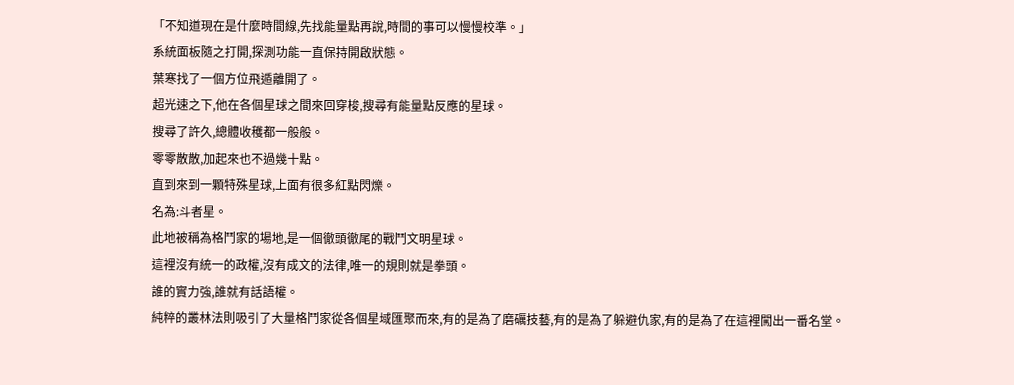「不知道現在是什麼時間線,先找能量點再說,時間的事可以慢慢校準。」
系統面板隨之打開,探測功能一直保持開啟狀態。
葉寒找了一個方位飛遁離開了。
超光速之下,他在各個星球之間來回穿梭,搜尋有能量點反應的星球。
搜尋了許久,總體收穫都一般般。
零零散散,加起來也不過幾十點。
直到來到一顆特殊星球,上面有很多紅點閃爍。
名為:斗者星。
此地被稱為格鬥家的場地,是一個徹頭徹尾的戰鬥文明星球。
這裡沒有統一的政權,沒有成文的法律,唯一的規則就是拳頭。
誰的實力強,誰就有話語權。
純粹的叢林法則吸引了大量格鬥家從各個星域匯聚而來,有的是為了磨礪技藝,有的是為了躲避仇家,有的是為了在這裡闖出一番名堂。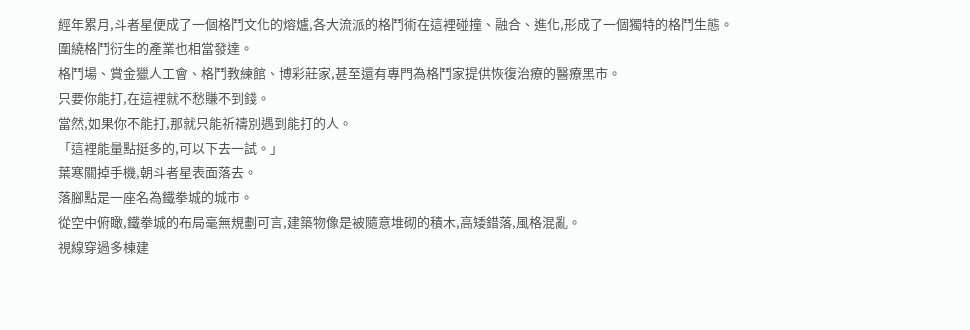經年累月,斗者星便成了一個格鬥文化的熔爐,各大流派的格鬥術在這裡碰撞、融合、進化,形成了一個獨特的格鬥生態。
圍繞格鬥衍生的產業也相當發達。
格鬥場、賞金獵人工會、格鬥教練館、博彩莊家,甚至還有專門為格鬥家提供恢復治療的醫療黑市。
只要你能打,在這裡就不愁賺不到錢。
當然,如果你不能打,那就只能祈禱別遇到能打的人。
「這裡能量點挺多的,可以下去一試。」
葉寒關掉手機,朝斗者星表面落去。
落腳點是一座名為鐵拳城的城市。
從空中俯瞰,鐵拳城的布局毫無規劃可言,建築物像是被隨意堆砌的積木,高矮錯落,風格混亂。
視線穿過多棟建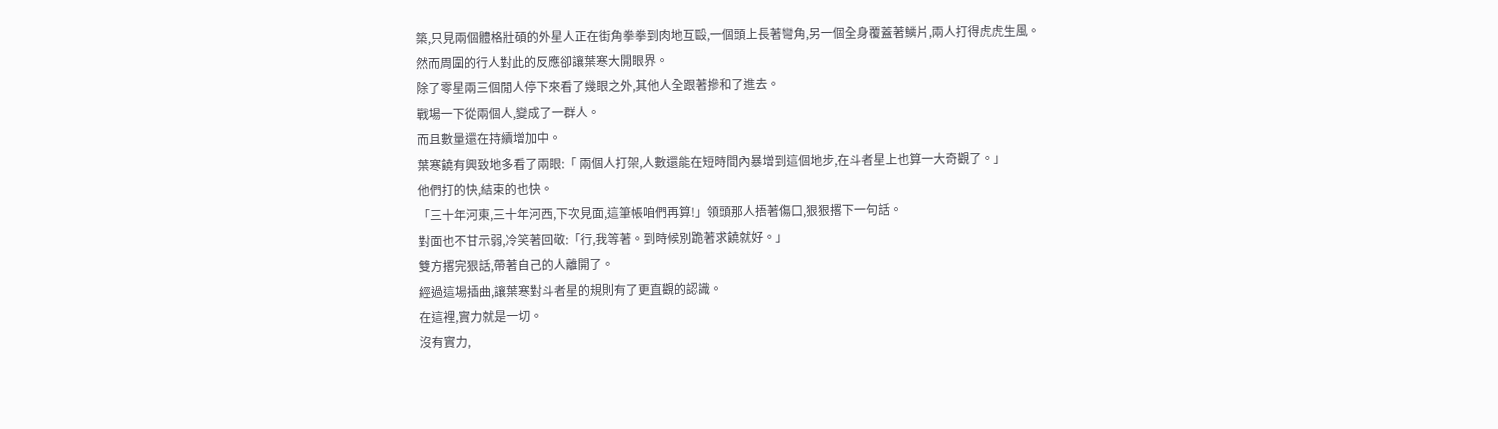築,只見兩個體格壯碩的外星人正在街角拳拳到肉地互毆,一個頭上長著彎角,另一個全身覆蓋著鱗片,兩人打得虎虎生風。
然而周圍的行人對此的反應卻讓葉寒大開眼界。
除了零星兩三個閒人停下來看了幾眼之外,其他人全跟著摻和了進去。
戰場一下從兩個人,變成了一群人。
而且數量還在持續增加中。
葉寒饒有興致地多看了兩眼:「 兩個人打架,人數還能在短時間內暴增到這個地步,在斗者星上也算一大奇觀了。」
他們打的快,結束的也快。
「三十年河東,三十年河西,下次見面,這筆帳咱們再算!」領頭那人捂著傷口,狠狠撂下一句話。
對面也不甘示弱,冷笑著回敬:「行,我等著。到時候別跪著求饒就好。」
雙方撂完狠話,帶著自己的人離開了。
經過這場插曲,讓葉寒對斗者星的規則有了更直觀的認識。
在這裡,實力就是一切。
沒有實力,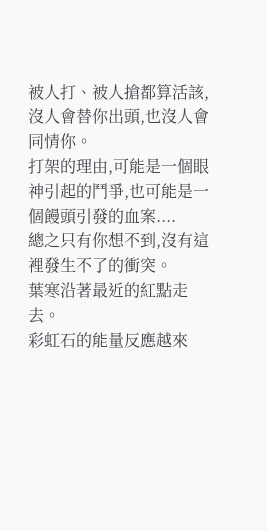被人打、被人搶都算活該,沒人會替你出頭,也沒人會同情你。
打架的理由,可能是一個眼神引起的鬥爭,也可能是一個饅頭引發的血案....
總之只有你想不到,沒有這裡發生不了的衝突。
葉寒沿著最近的紅點走去。
彩虹石的能量反應越來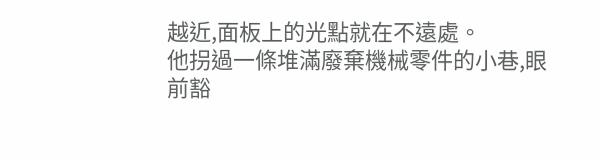越近,面板上的光點就在不遠處。
他拐過一條堆滿廢棄機械零件的小巷,眼前豁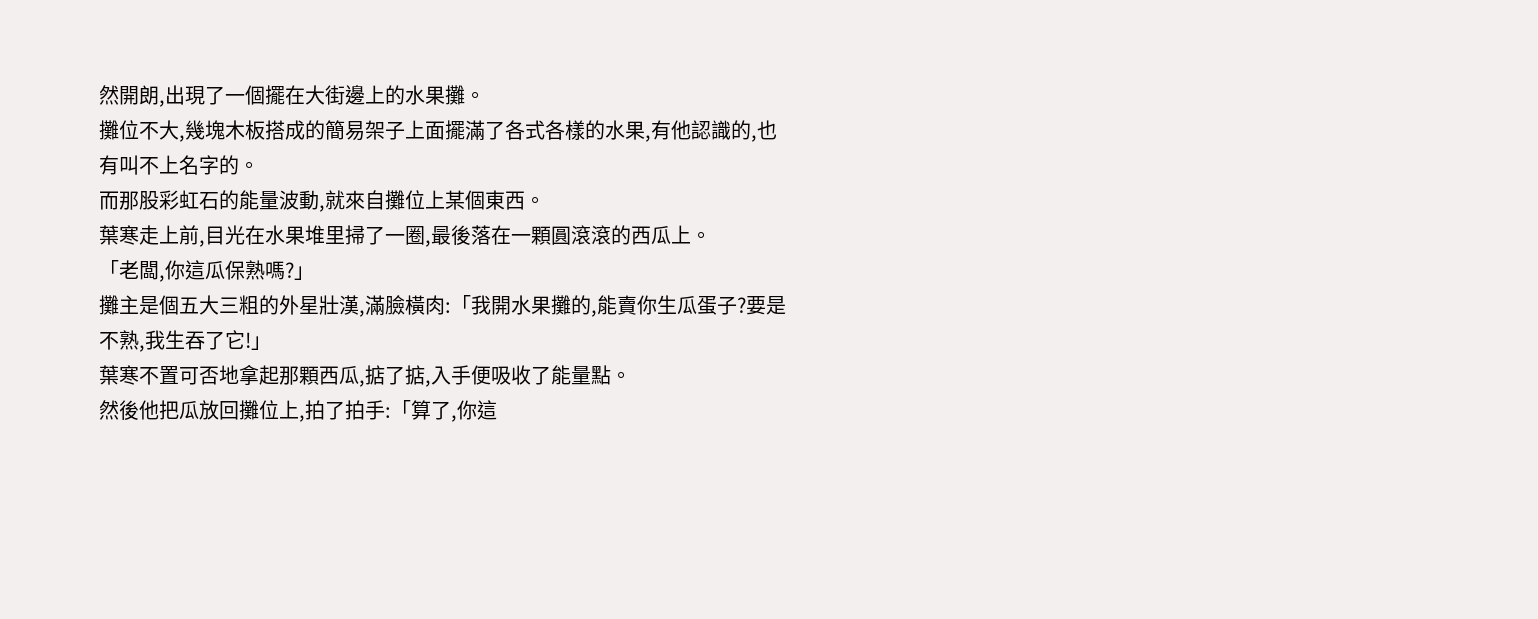然開朗,出現了一個擺在大街邊上的水果攤。
攤位不大,幾塊木板搭成的簡易架子上面擺滿了各式各樣的水果,有他認識的,也有叫不上名字的。
而那股彩虹石的能量波動,就來自攤位上某個東西。
葉寒走上前,目光在水果堆里掃了一圈,最後落在一顆圓滾滾的西瓜上。
「老闆,你這瓜保熟嗎?」
攤主是個五大三粗的外星壯漢,滿臉橫肉:「我開水果攤的,能賣你生瓜蛋子?要是不熟,我生吞了它!」
葉寒不置可否地拿起那顆西瓜,掂了掂,入手便吸收了能量點。
然後他把瓜放回攤位上,拍了拍手:「算了,你這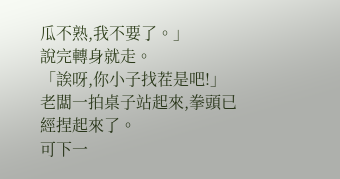瓜不熟,我不要了。」
說完轉身就走。
「誒呀,你小子找茬是吧!」
老闆一拍桌子站起來,拳頭已經捏起來了。
可下一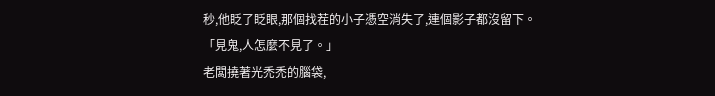秒,他眨了眨眼,那個找茬的小子憑空消失了,連個影子都沒留下。
「見鬼,人怎麼不見了。」
老闆撓著光禿禿的腦袋,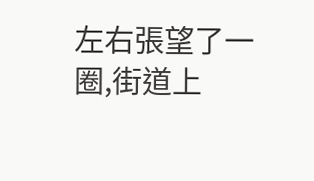左右張望了一圈,街道上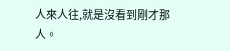人來人往,就是沒看到剛才那人。